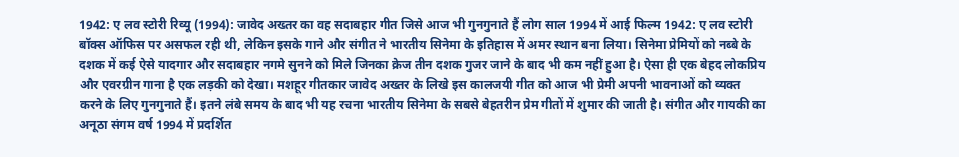1942: ए लव स्टोरी रिव्यू (1994): जावेद अख्तर का वह सदाबहार गीत जिसे आज भी गुनगुनाते हैं लोग साल 1994 में आई फिल्म 1942: ए लव स्टोरी बॉक्स ऑफिस पर असफल रही थी, लेकिन इसके गाने और संगीत ने भारतीय सिनेमा के इतिहास में अमर स्थान बना लिया। सिनेमा प्रेमियों को नब्बे के दशक में कई ऐसे यादगार और सदाबहार नगमे सुनने को मिले जिनका क्रेज तीन दशक गुजर जाने के बाद भी कम नहीं हुआ है। ऐसा ही एक बेहद लोकप्रिय और एवरग्रीन गाना है एक लड़की को देखा। मशहूर गीतकार जावेद अख्तर के लिखे इस कालजयी गीत को आज भी प्रेमी अपनी भावनाओं को व्यक्त करने के लिए गुनगुनाते हैं। इतने लंबे समय के बाद भी यह रचना भारतीय सिनेमा के सबसे बेहतरीन प्रेम गीतों में शुमार की जाती है। संगीत और गायकी का अनूठा संगम वर्ष 1994 में प्रदर्शित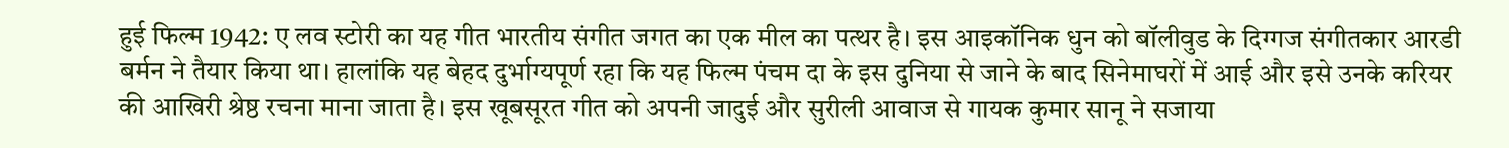हुई फिल्म 1942: ए लव स्टोरी का यह गीत भारतीय संगीत जगत का एक मील का पत्थर है। इस आइकॉनिक धुन को बॉलीवुड के दिग्गज संगीतकार आरडी बर्मन ने तैयार किया था। हालांकि यह बेहद दुर्भाग्यपूर्ण रहा कि यह फिल्म पंचम दा के इस दुनिया से जाने के बाद सिनेमाघरों में आई और इसे उनके करियर की आखिरी श्रेष्ठ रचना माना जाता है। इस खूबसूरत गीत को अपनी जादुई और सुरीली आवाज से गायक कुमार सानू ने सजाया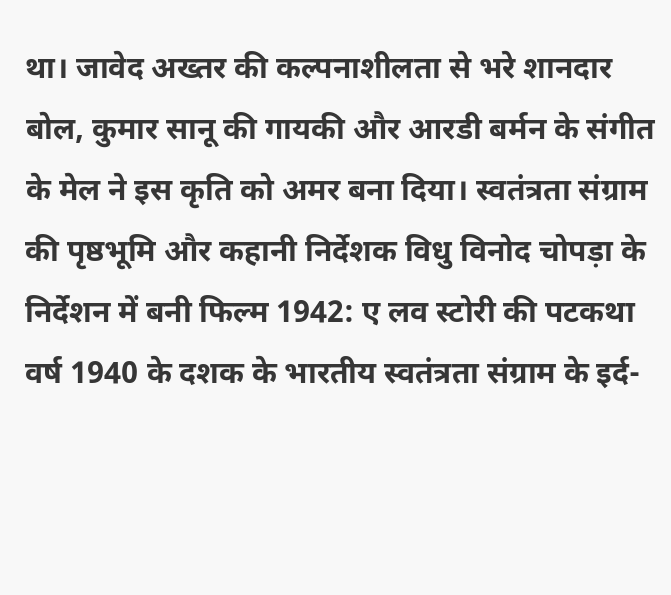था। जावेद अख्तर की कल्पनाशीलता से भरे शानदार बोल, कुमार सानू की गायकी और आरडी बर्मन के संगीत के मेल ने इस कृति को अमर बना दिया। स्वतंत्रता संग्राम की पृष्ठभूमि और कहानी निर्देशक विधु विनोद चोपड़ा के निर्देशन में बनी फिल्म 1942: ए लव स्टोरी की पटकथा वर्ष 1940 के दशक के भारतीय स्वतंत्रता संग्राम के इर्द-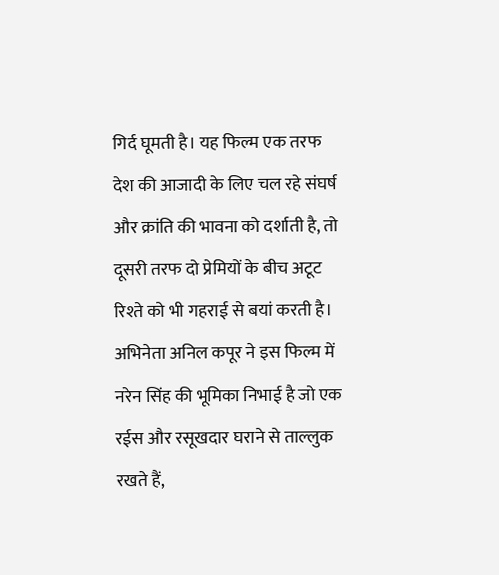गिर्द घूमती है। यह फिल्म एक तरफ देश की आजादी के लिए चल रहे संघर्ष और क्रांति की भावना को दर्शाती है, तो दूसरी तरफ दो प्रेमियों के बीच अटूट रिश्ते को भी गहराई से बयां करती है। अभिनेता अनिल कपूर ने इस फिल्म में नरेन सिंह की भूमिका निभाई है जो एक रईस और रसूखदार घराने से ताल्लुक रखते हैं,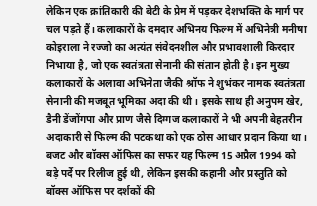लेकिन एक क्रांतिकारी की बेटी के प्रेम में पड़कर देशभक्ति के मार्ग पर चल पड़ते हैं। कलाकारों के दमदार अभिनय फिल्म में अभिनेत्री मनीषा कोइराला ने रज्जो का अत्यंत संवेदनशील और प्रभावशाली किरदार निभाया है, जो एक स्वतंत्रता सेनानी की संतान होती है। इन मुख्य कलाकारों के अलावा अभिनेता जैकी श्रॉफ ने शुभंकर नामक स्वतंत्रता सेनानी की मजबूत भूमिका अदा की थी। इसके साथ ही अनुपम खेर, डैनी डेंजोंगपा और प्राण जैसे दिग्गज कलाकारों ने भी अपनी बेहतरीन अदाकारी से फिल्म की पटकथा को एक ठोस आधार प्रदान किया था। बजट और बॉक्स ऑफिस का सफर यह फिल्म 15 अप्रैल 1994 को बड़े पर्दे पर रिलीज हुई थी, लेकिन इसकी कहानी और प्रस्तुति को बॉक्स ऑफिस पर दर्शकों की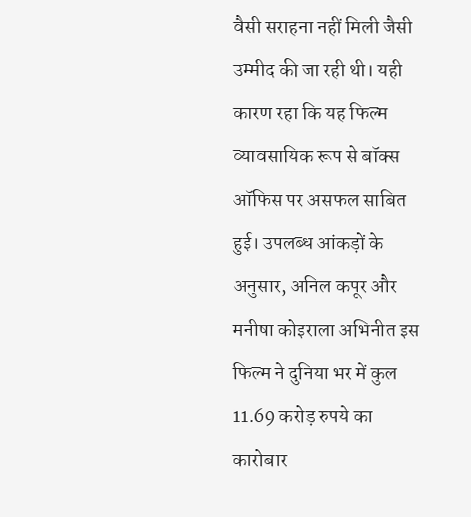वैसी सराहना नहीं मिली जैसी उम्मीद की जा रही थी। यही कारण रहा कि यह फिल्म व्यावसायिक रूप से बॉक्स ऑफिस पर असफल साबित हुई। उपलब्ध आंकड़ों के अनुसार, अनिल कपूर और मनीषा कोइराला अभिनीत इस फिल्म ने दुनिया भर में कुल 11.69 करोड़ रुपये का कारोबार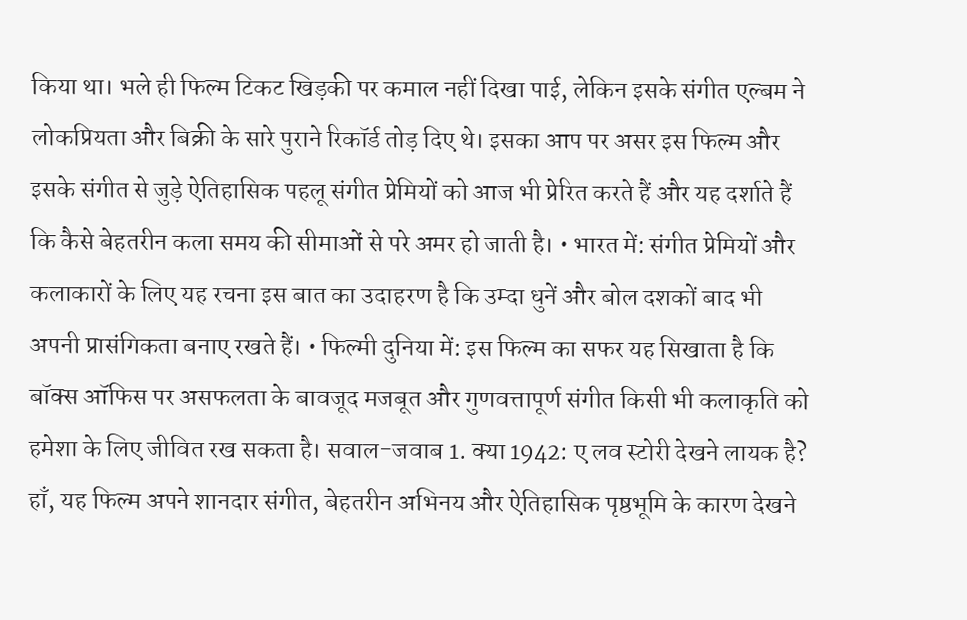किया था। भले ही फिल्म टिकट खिड़की पर कमाल नहीं दिखा पाई, लेकिन इसके संगीत एल्बम ने लोकप्रियता और बिक्री के सारे पुराने रिकॉर्ड तोड़ दिए थे। इसका आप पर असर इस फिल्म और इसके संगीत से जुड़े ऐतिहासिक पहलू संगीत प्रेमियों को आज भी प्रेरित करते हैं और यह दर्शाते हैं कि कैसे बेहतरीन कला समय की सीमाओं से परे अमर हो जाती है। • भारत में: संगीत प्रेमियों और कलाकारों के लिए यह रचना इस बात का उदाहरण है कि उम्दा धुनें और बोल दशकों बाद भी अपनी प्रासंगिकता बनाए रखते हैं। • फिल्मी दुनिया में: इस फिल्म का सफर यह सिखाता है कि बॉक्स ऑफिस पर असफलता के बावजूद मजबूत और गुणवत्तापूर्ण संगीत किसी भी कलाकृति को हमेशा के लिए जीवित रख सकता है। सवाल-जवाब 1. क्या 1942: ए लव स्टोरी देखने लायक है? हाँ, यह फिल्म अपने शानदार संगीत, बेहतरीन अभिनय और ऐतिहासिक पृष्ठभूमि के कारण देखने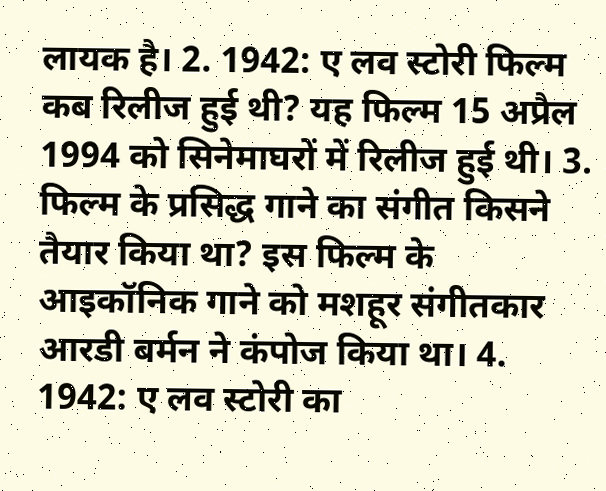लायक है। 2. 1942: ए लव स्टोरी फिल्म कब रिलीज हुई थी? यह फिल्म 15 अप्रैल 1994 को सिनेमाघरों में रिलीज हुई थी। 3. फिल्म के प्रसिद्ध गाने का संगीत किसने तैयार किया था? इस फिल्म के आइकॉनिक गाने को मशहूर संगीतकार आरडी बर्मन ने कंपोज किया था। 4. 1942: ए लव स्टोरी का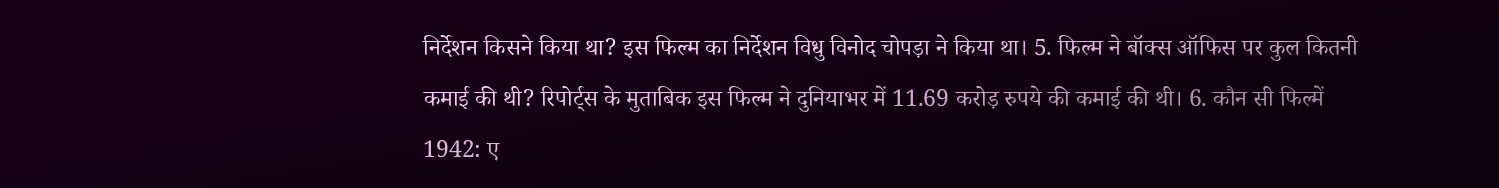निर्देशन किसने किया था? इस फिल्म का निर्देशन विधु विनोद चोपड़ा ने किया था। 5. फिल्म ने बॉक्स ऑफिस पर कुल कितनी कमाई की थी? रिपोर्ट्स के मुताबिक इस फिल्म ने दुनियाभर में 11.69 करोड़ रुपये की कमाई की थी। 6. कौन सी फिल्में 1942: ए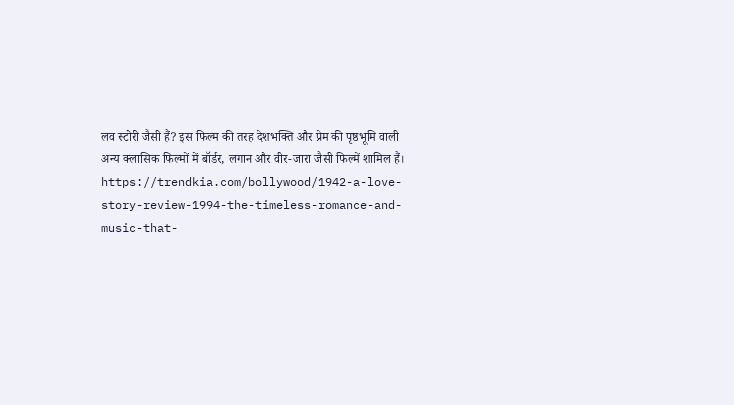लव स्टोरी जैसी हैं? इस फिल्म की तरह देशभक्ति और प्रेम की पृष्ठभूमि वाली अन्य क्लासिक फिल्मों में बॉर्डर, लगान और वीर-जारा जैसी फिल्में शामिल हैं। https://trendkia.com/bollywood/1942-a-love-story-review-1994-the-timeless-romance-and-music-that-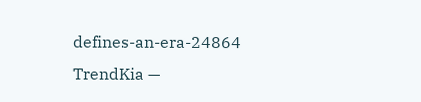defines-an-era-24864 TrendKia —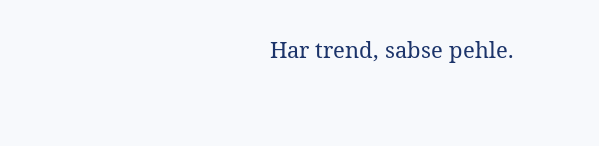Har trend, sabse pehle.